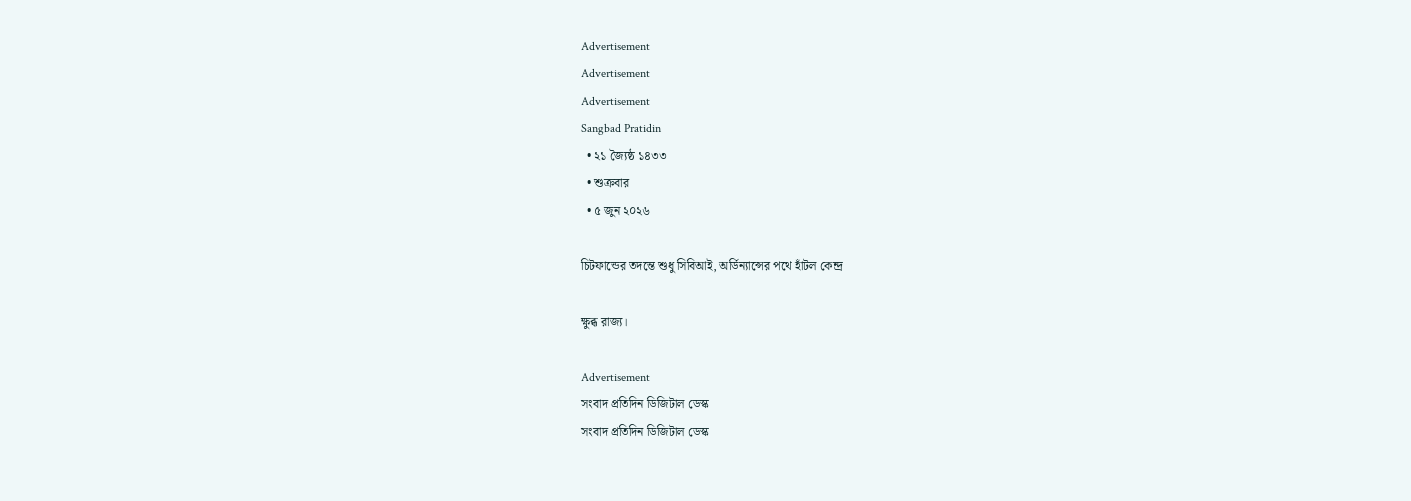Advertisement
Advertisement
Advertisement
Sangbad Pratidin
  • ২১ জ্যৈষ্ঠ ১৪৩৩
  • শুক্রবার
  • ৫ জুন ২০২৬

চিটফান্ডের তদন্তে শুধু সিবিআই, অর্ডিন্যান্সের পথে হাঁটল কেন্দ্র

ক্ষুব্ধ রাজ্য।

Advertisement
সংবাদ প্রতিদিন ডিজিটাল ডেস্ক
সংবাদ প্রতিদিন ডিজিটাল ডেস্ক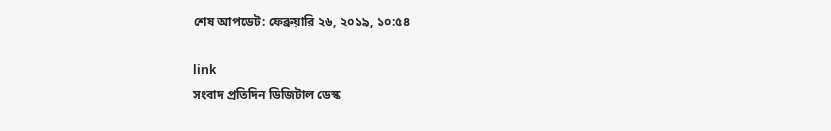শেষ আপডেট: ফেব্রুয়ারি ২৬, ২০১৯, ১০:৫৪

link
সংবাদ প্রতিদিন ডিজিটাল ডেস্ক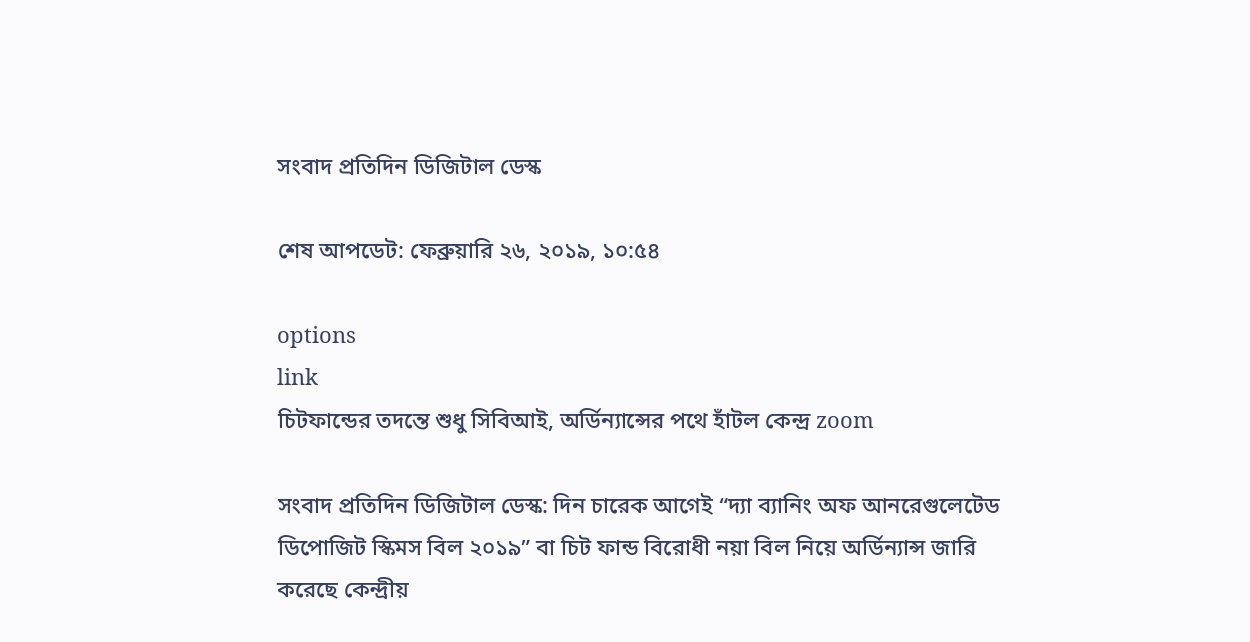সংবাদ প্রতিদিন ডিজিটাল ডেস্ক

শেষ আপডেট: ফেব্রুয়ারি ২৬, ২০১৯, ১০:৫৪

options
link
চিটফান্ডের তদন্তে শুধু সিবিআই, অর্ডিন্যান্সের পথে হাঁটল কেন্দ্র zoom

সংবাদ প্রতিদিন ডিজিটাল ডেস্ক: দিন চারেক আগেই “দ্যা ব্যানিং অফ আনরেগুলেটেড ডিপোজিট স্কিমস বিল ২০১৯” বা চিট ফান্ড বিরোধী নয়া বিল নিয়ে অর্ডিন্যান্স জারি করেছে কেন্দ্রীয়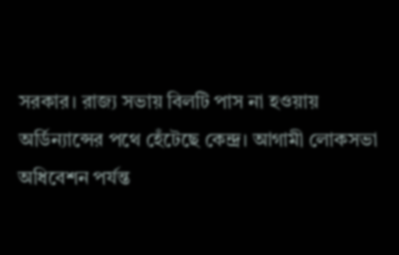সরকার। রাজ্য সভায় বিলটি পাস না হওয়ায় অর্ডিন্যান্সের পথে হেঁটেছে কেন্দ্র। আগামী লোকসভা অধিবেশন পর্যন্ত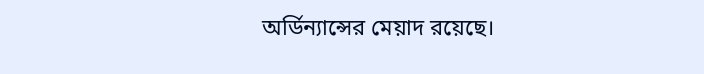অর্ডিন্যান্সের মেয়াদ রয়েছে।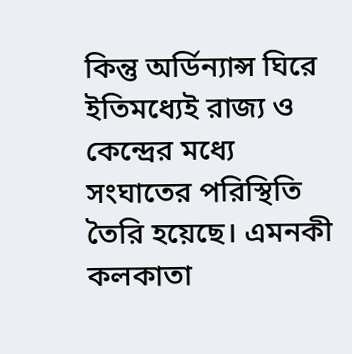কিন্তু অর্ডিন্যান্স ঘিরে ইতিমধ্যেই রাজ্য ও কেন্দ্রের মধ্যে সংঘাতের পরিস্থিতি তৈরি হয়েছে। এমনকী কলকাতা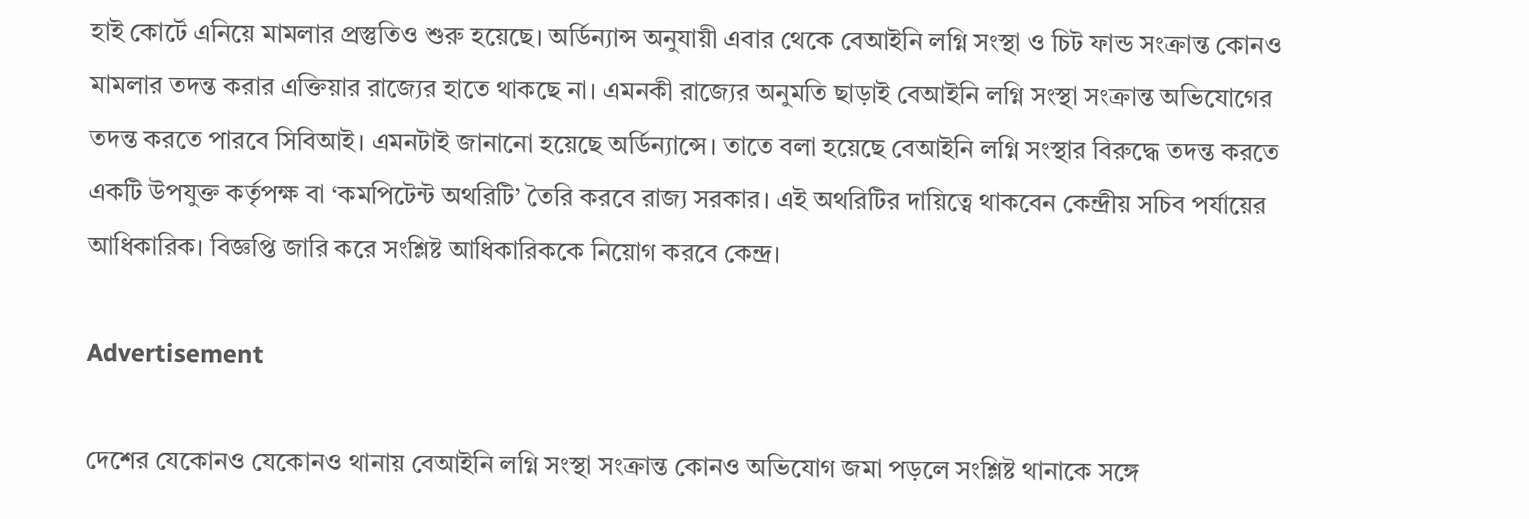হাই কোর্টে এনিয়ে মামলার প্রস্তুতিও শুরু হয়েছে। অর্ডিন্যান্স অনুযায়ী এবার থেকে বেআইনি লগ্নি সংস্থা ও চিট ফান্ড সংক্রান্ত কোনও মামলার তদন্ত করার এক্তিয়ার রাজ্যের হাতে থাকছে না। এমনকী রাজ্যের অনুমতি ছাড়াই বেআইনি লগ্নি সংস্থা সংক্রান্ত অভিযোগের তদন্ত করতে পারবে সিবিআই। এমনটাই জানানো হয়েছে অর্ডিন্যান্সে। তাতে বলা হয়েছে বেআইনি লগ্নি সংস্থার বিরুদ্ধে তদন্ত করতে একটি উপযুক্ত কর্তৃপক্ষ বা ‘কমপিটেন্ট অথরিটি’ তৈরি করবে রাজ্য সরকার। এই অথরিটির দায়িত্বে থাকবেন কেন্দ্রীয় সচিব পর্যায়ের আধিকারিক। বিজ্ঞপ্তি জারি করে সংশ্লিষ্ট আধিকারিককে নিয়োগ করবে কেন্দ্র।

Advertisement

দেশের যেকোনও যেকোনও থানায় বেআইনি লগ্নি সংস্থা সংক্রান্ত কোনও অভিযোগ জমা পড়লে সংশ্লিষ্ট থানাকে সঙ্গে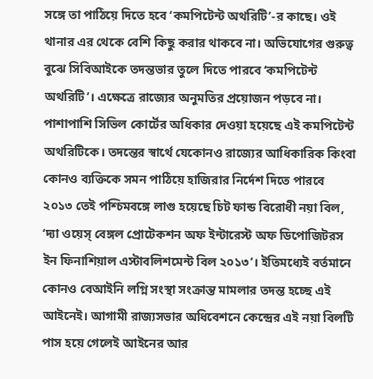সঙ্গে তা পাঠিয়ে দিতে হবে ‘কমপিটেন্ট অথরিটি’-র কাছে। ওই থানার এর থেকে বেশি কিছু করার থাকবে না। অভিযোগের গুরুত্ব বুঝে সিবিআইকে তদন্তভার তুলে দিতে পারবে ‘কমপিটেন্ট অথরিটি’। এক্ষেত্রে রাজ্যের অনুমতির প্রয়োজন পড়বে না। পাশাপাশি সিভিল কোর্টের অধিকার দেওয়া হয়েছে এই কমপিটেন্ট অথরিটিকে। তদন্তের স্বার্থে যেকোনও রাজ্যের আধিকারিক কিংবা কোনও ব্যক্তিকে সমন পাঠিয়ে হাজিরার নির্দেশ দিতে পারবে ২০১৩ তেই পশ্চিমবঙ্গে লাগু হয়েছে চিট ফান্ড বিরোধী নয়া বিল, ‘দ্যা ওয়েস্ বেঙ্গল প্রোটেকশন অফ ইন্টারেস্ট অফ ডিপোজিটরস ইন ফিনাশিয়াল এস্টাবলিশমেন্ট বিল ২০১৩’। ইতিমধ্যেই বর্তমানে কোনও বেআইনি লগ্নি সংস্থা সংক্রান্ত মামলার তদন্ত হচ্ছে এই আইনেই। আগামী রাজ্যসভার অধিবেশনে কেন্দ্রের এই নয়া বিলটি পাস হয়ে গেলেই আইনের আর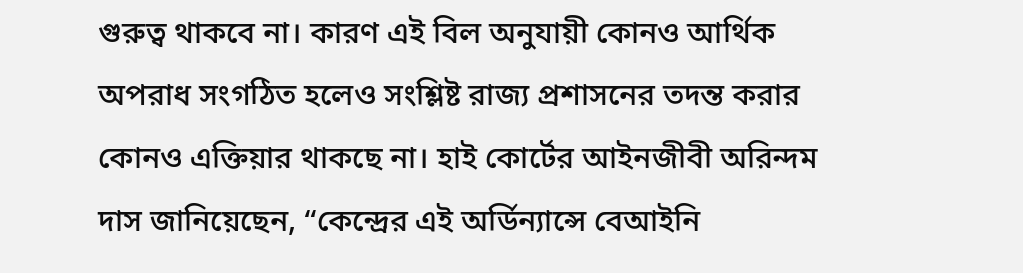গুরুত্ব থাকবে না। কারণ এই বিল অনুযায়ী কোনও আর্থিক অপরাধ সংগঠিত হলেও সংশ্লিষ্ট রাজ্য প্রশাসনের তদন্ত করার কোনও এক্তিয়ার থাকছে না। হাই কোর্টের আইনজীবী অরিন্দম দাস জানিয়েছেন, “কেন্দ্রের এই অর্ডিন্যান্সে বেআইনি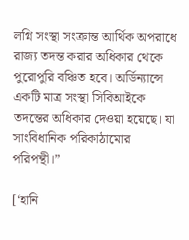লগ্নি সংস্থা সংক্রান্ত আর্থিক অপরাধে রাজ্য তদন্ত করার অধিকার থেকে পুরোপুরি বঞ্চিত হবে। অর্ডিন্যান্সে একটি মাত্র সংস্থা সিবিআইকে তদন্তের অধিকার দেওয়া হয়েছে। যা সাংবিধানিক পরিকাঠামোর পরিপন্থী।”

[‘হানি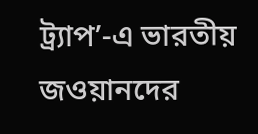ট্র্যাপ’-এ ভারতীয় জওয়ানদের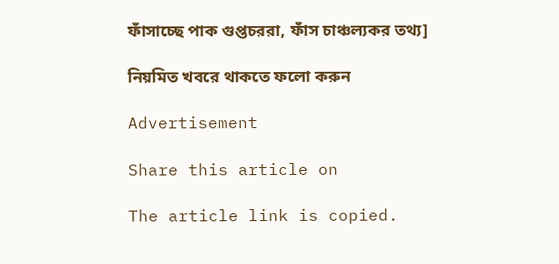ফাঁসাচ্ছে পাক গুপ্তচররা, ফাঁস চাঞ্চল্যকর তথ্য]

নিয়মিত খবরে থাকতে ফলো করুন

Advertisement

Share this article on

The article link is copied.